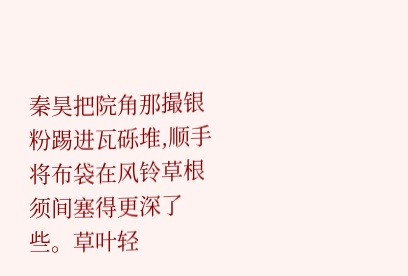秦昊把院角那撮银粉踢进瓦砾堆,顺手将布袋在风铃草根须间塞得更深了些。草叶轻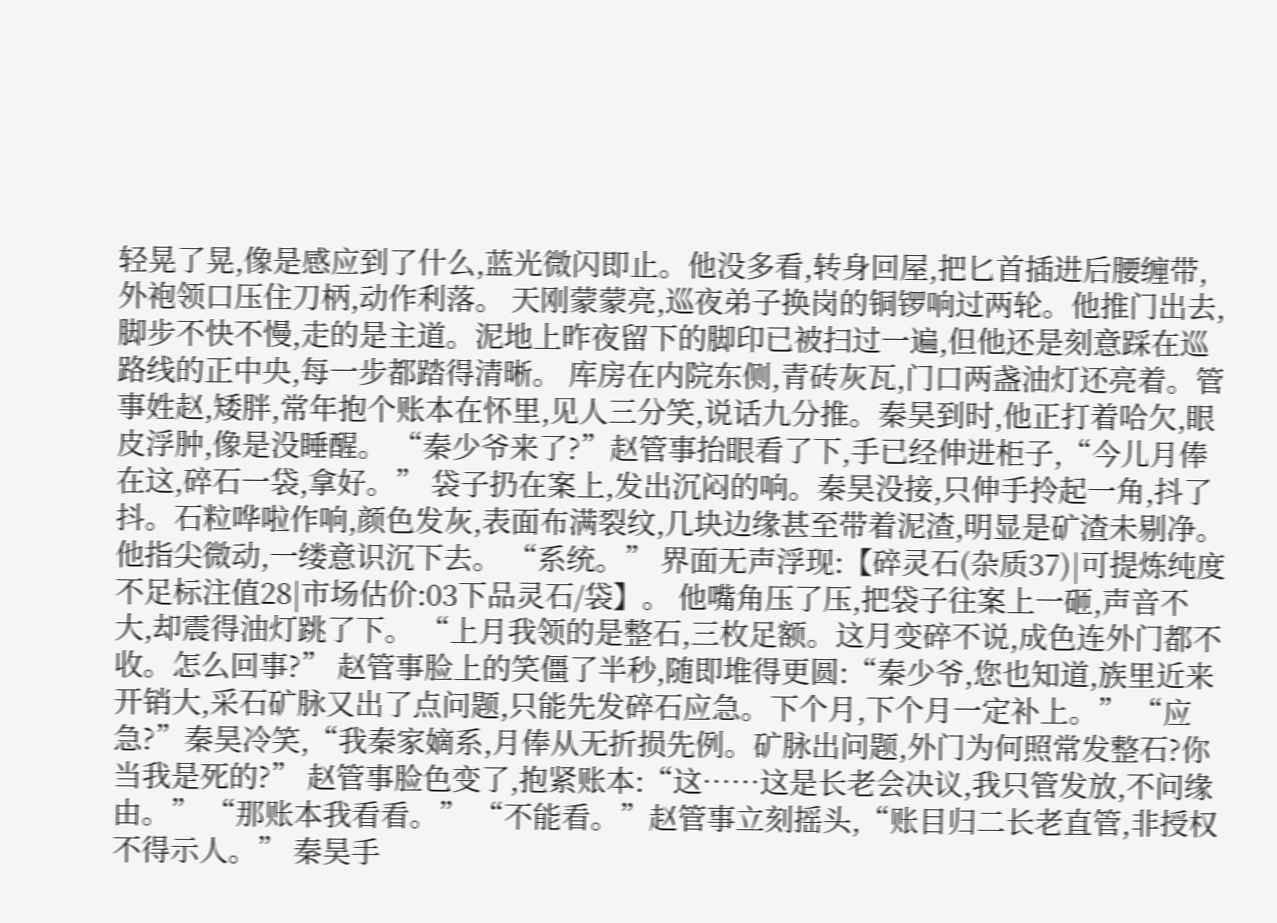轻晃了晃,像是感应到了什么,蓝光微闪即止。他没多看,转身回屋,把匕首插进后腰缠带,外袍领口压住刀柄,动作利落。 天刚蒙蒙亮,巡夜弟子换岗的铜锣响过两轮。他推门出去,脚步不快不慢,走的是主道。泥地上昨夜留下的脚印已被扫过一遍,但他还是刻意踩在巡路线的正中央,每一步都踏得清晰。 库房在内院东侧,青砖灰瓦,门口两盏油灯还亮着。管事姓赵,矮胖,常年抱个账本在怀里,见人三分笑,说话九分推。秦昊到时,他正打着哈欠,眼皮浮肿,像是没睡醒。 “秦少爷来了?”赵管事抬眼看了下,手已经伸进柜子,“今儿月俸在这,碎石一袋,拿好。” 袋子扔在案上,发出沉闷的响。秦昊没接,只伸手拎起一角,抖了抖。石粒哗啦作响,颜色发灰,表面布满裂纹,几块边缘甚至带着泥渣,明显是矿渣未剔净。 他指尖微动,一缕意识沉下去。 “系统。” 界面无声浮现:【碎灵石(杂质37)|可提炼纯度不足标注值28|市场估价:03下品灵石/袋】。 他嘴角压了压,把袋子往案上一砸,声音不大,却震得油灯跳了下。 “上月我领的是整石,三枚足额。这月变碎不说,成色连外门都不收。怎么回事?” 赵管事脸上的笑僵了半秒,随即堆得更圆:“秦少爷,您也知道,族里近来开销大,采石矿脉又出了点问题,只能先发碎石应急。下个月,下个月一定补上。” “应急?”秦昊冷笑,“我秦家嫡系,月俸从无折损先例。矿脉出问题,外门为何照常发整石?你当我是死的?” 赵管事脸色变了,抱紧账本:“这……这是长老会决议,我只管发放,不问缘由。” “那账本我看看。” “不能看。”赵管事立刻摇头,“账目归二长老直管,非授权不得示人。” 秦昊手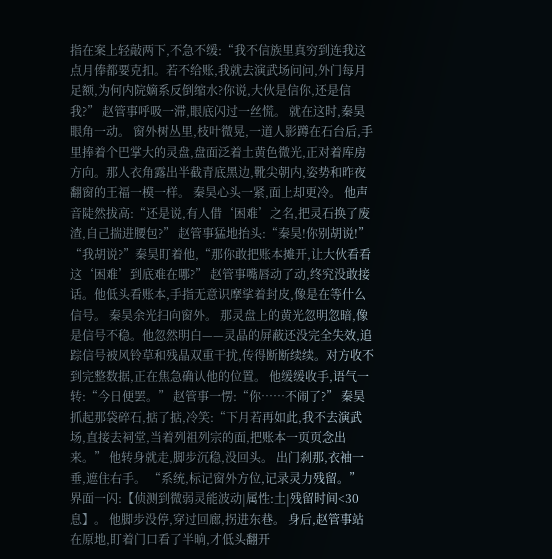指在案上轻敲两下,不急不缓:“我不信族里真穷到连我这点月俸都要克扣。若不给账,我就去演武场问问,外门每月足额,为何内院嫡系反倒缩水?你说,大伙是信你,还是信我?” 赵管事呼吸一滞,眼底闪过一丝慌。 就在这时,秦昊眼角一动。 窗外树丛里,枝叶微晃,一道人影蹲在石台后,手里捧着个巴掌大的灵盘,盘面泛着土黄色微光,正对着库房方向。那人衣角露出半截青底黑边,靴尖朝内,姿势和昨夜翻窗的王福一模一样。 秦昊心头一紧,面上却更冷。 他声音陡然拔高:“还是说,有人借‘困难’之名,把灵石换了废渣,自己揣进腰包?” 赵管事猛地抬头:“秦昊!你别胡说!” “我胡说?”秦昊盯着他,“那你敢把账本摊开,让大伙看看这‘困难’到底难在哪?” 赵管事嘴唇动了动,终究没敢接话。他低头看账本,手指无意识摩挲着封皮,像是在等什么信号。 秦昊余光扫向窗外。 那灵盘上的黄光忽明忽暗,像是信号不稳。他忽然明白——灵晶的屏蔽还没完全失效,追踪信号被风铃草和残晶双重干扰,传得断断续续。对方收不到完整数据,正在焦急确认他的位置。 他缓缓收手,语气一转:“今日便罢。” 赵管事一愣:“你……不闹了?” 秦昊抓起那袋碎石,掂了掂,冷笑:“下月若再如此,我不去演武场,直接去祠堂,当着列祖列宗的面,把账本一页页念出来。” 他转身就走,脚步沉稳,没回头。 出门刹那,衣袖一垂,遮住右手。 “系统,标记窗外方位,记录灵力残留。” 界面一闪:【侦测到微弱灵能波动|属性:土|残留时间<30息】。 他脚步没停,穿过回廊,拐进东巷。 身后,赵管事站在原地,盯着门口看了半晌,才低头翻开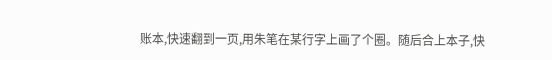账本,快速翻到一页,用朱笔在某行字上画了个圈。随后合上本子,快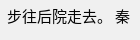步往后院走去。 秦